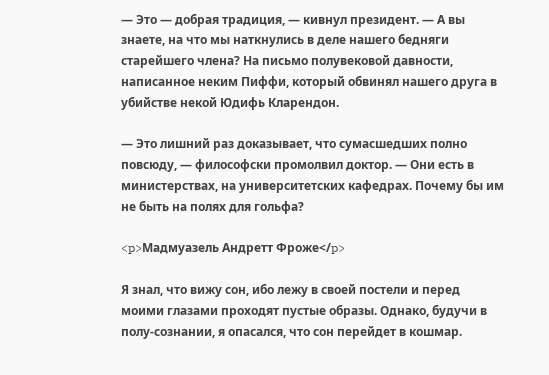— Это — добрая традиция, — кивнул президент. — А вы знаете, на что мы наткнулись в деле нашего бедняги старейшего члена? На письмо полувековой давности, написанное неким Пиффи, который обвинял нашего друга в убийстве некой Юдифь Кларендон.

— Это лишний раз доказывает, что сумасшедших полно повсюду, — философски промолвил доктор. — Они есть в министерствах, на университетских кафедрах. Почему бы им не быть на полях для гольфа?

<p>Мадмуазель Андретт Фроже</p>

Я знал, что вижу сон, ибо лежу в своей постели и перед моими глазами проходят пустые образы. Однако, будучи в полу-сознании, я опасался, что сон перейдет в кошмар.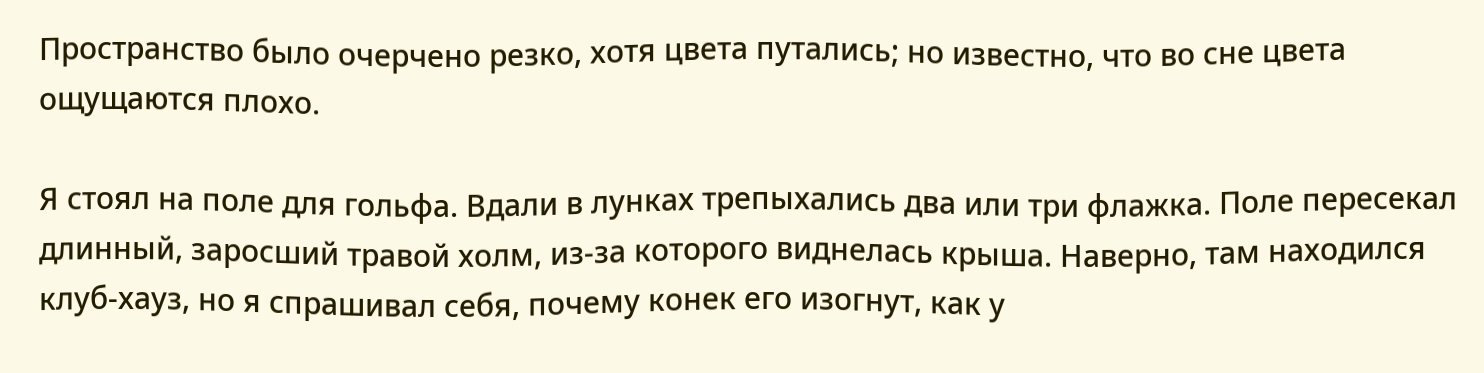Пространство было очерчено резко, хотя цвета путались; но известно, что во сне цвета ощущаются плохо.

Я стоял на поле для гольфа. Вдали в лунках трепыхались два или три флажка. Поле пересекал длинный, заросший травой холм, из-за которого виднелась крыша. Наверно, там находился клуб-хауз, но я спрашивал себя, почему конек его изогнут, как у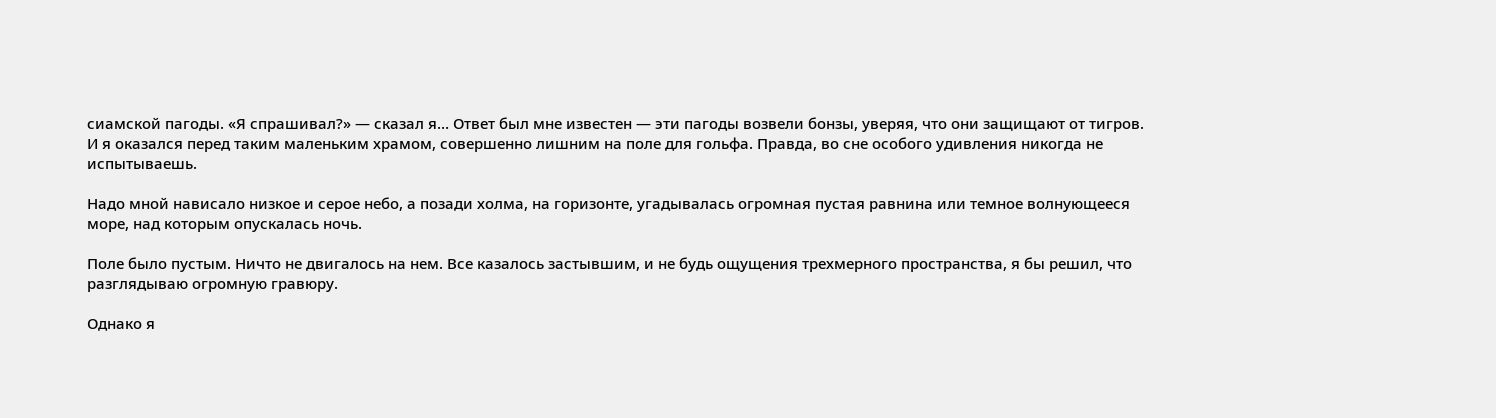сиамской пагоды. «Я спрашивал?» — сказал я… Ответ был мне известен — эти пагоды возвели бонзы, уверяя, что они защищают от тигров. И я оказался перед таким маленьким храмом, совершенно лишним на поле для гольфа. Правда, во сне особого удивления никогда не испытываешь.

Надо мной нависало низкое и серое небо, а позади холма, на горизонте, угадывалась огромная пустая равнина или темное волнующееся море, над которым опускалась ночь.

Поле было пустым. Ничто не двигалось на нем. Все казалось застывшим, и не будь ощущения трехмерного пространства, я бы решил, что разглядываю огромную гравюру.

Однако я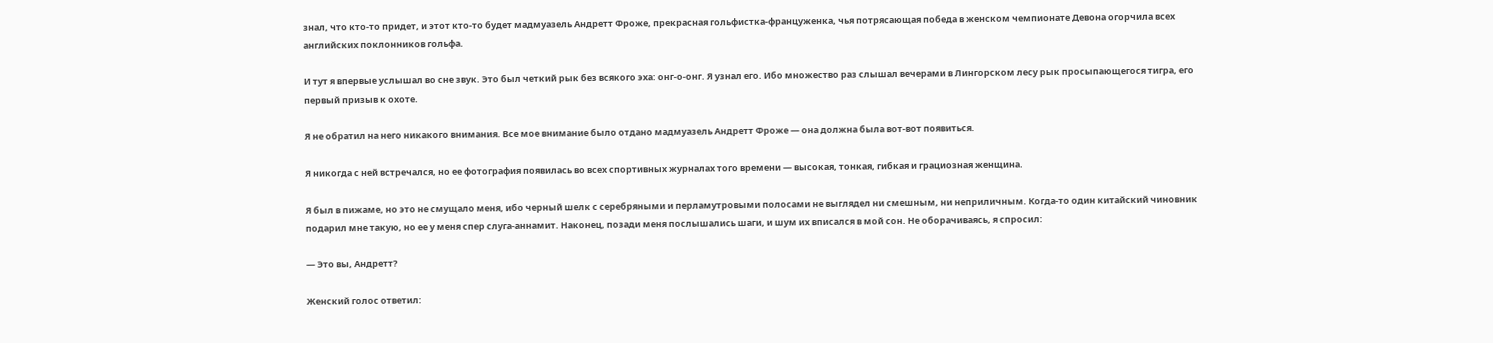знал, что кто-то придет, и этот кто-то будет мадмуазель Андретт Фроже, прекрасная гольфистка-француженка, чья потрясающая победа в женском чемпионате Девона огорчила всех английских поклонников гольфа.

И тут я впервые услышал во сне звук. Это был четкий рык без всякого эха: онг-о-онг. Я узнал его. Ибо множество раз слышал вечерами в Лингорском лесу рык просыпающегося тигра, его первый призыв к охоте.

Я не обратил на него никакого внимания. Все мое внимание было отдано мадмуазель Андретт Фроже — она должна была вот-вот появиться.

Я никогда с ней встречался, но ее фотография появилась во всех спортивных журналах того времени — высокая, тонкая, гибкая и грациозная женщина.

Я был в пижаме, но это не смущало меня, ибо черный шелк с серебряными и перламутровыми полосами не выглядел ни смешным, ни неприличным. Когда-то один китайский чиновник подарил мне такую, но ее у меня спер слуга-аннамит. Наконец, позади меня послышались шаги, и шум их вписался в мой сон. Не оборачиваясь, я спросил:

— Это вы, Андретт?

Женский голос ответил: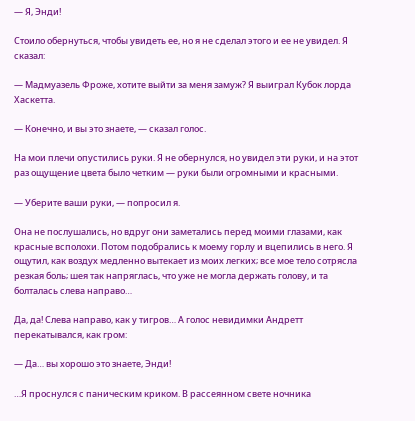— Я, Энди!

Стоило обернуться, чтобы увидеть ее, но я не сделал этого и ее не увидел. Я сказал:

— Мадмуазель Фроже, хотите выйти за меня замуж? Я выиграл Кубок лорда Хаскетта.

— Конечно, и вы это знаете, — сказал голос.

На мои плечи опустились руки. Я не обернулся, но увидел эти руки, и на этот раз ощущение цвета было четким — руки были огромными и красными.

— Уберите ваши руки, — попросил я.

Она не послушались, но вдруг они заметались перед моими глазами, как красные всполохи. Потом подобрались к моему горлу и вцепились в него. Я ощутил, как воздух медленно вытекает из моих легких; все мое тело сотрясла резкая боль; шея так напряглась, что уже не могла держать голову, и та болталась слева направо…

Да, да! Слева направо, как у тигров… А голос невидимки Андретт перекатывался, как гром:

— Да… вы хорошо это знаете, Энди!

…Я проснулся с паническим криком. В рассеянном свете ночника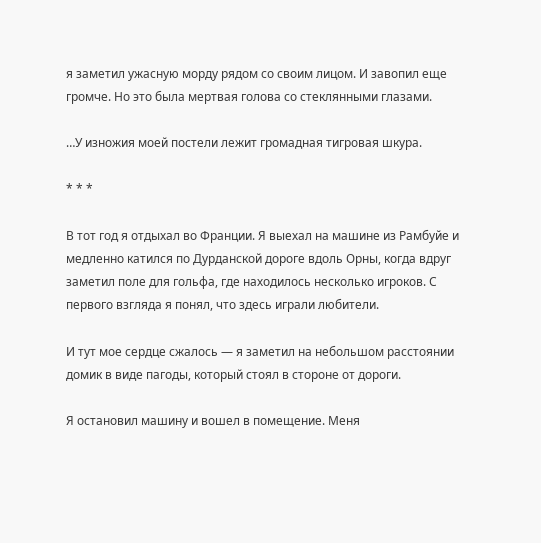я заметил ужасную морду рядом со своим лицом. И завопил еще громче. Но это была мертвая голова со стеклянными глазами.

…У изножия моей постели лежит громадная тигровая шкура.

* * *

В тот год я отдыхал во Франции. Я выехал на машине из Рамбуйе и медленно катился по Дурданской дороге вдоль Орны, когда вдруг заметил поле для гольфа, где находилось несколько игроков. С первого взгляда я понял, что здесь играли любители.

И тут мое сердце сжалось — я заметил на небольшом расстоянии домик в виде пагоды, который стоял в стороне от дороги.

Я остановил машину и вошел в помещение. Меня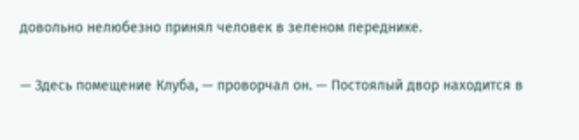довольно нелюбезно принял человек в зеленом переднике.

— Здесь помещение Клуба, — проворчал он. — Постоялый двор находится в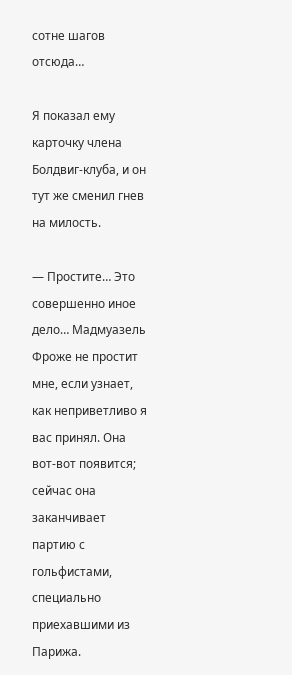сотне шагов отсюда…

Я показал ему карточку члена Болдвиг-клуба, и он тут же сменил гнев на милость.

— Простите… Это совершенно иное дело… Мадмуазель Фроже не простит мне, если узнает, как неприветливо я вас принял. Она вот-вот появится; сейчас она заканчивает партию с гольфистами, специально приехавшими из Парижа.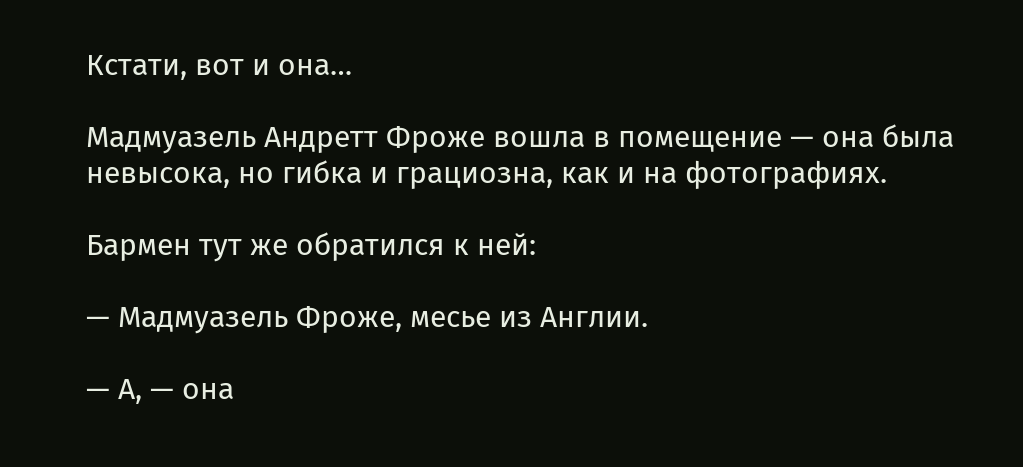Кстати, вот и она…

Мадмуазель Андретт Фроже вошла в помещение — она была невысока, но гибка и грациозна, как и на фотографиях.

Бармен тут же обратился к ней:

— Мадмуазель Фроже, месье из Англии.

— А, — она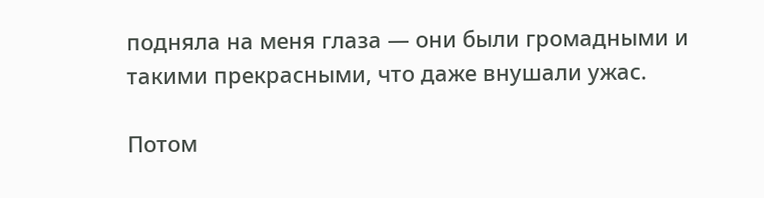подняла на меня глаза — они были громадными и такими прекрасными, что даже внушали ужас.

Потом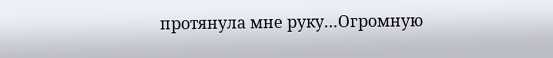протянула мне руку…Огромную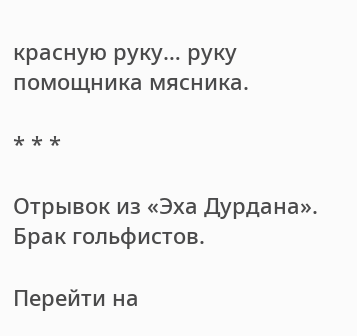красную руку… руку помощника мясника.

* * *

Отрывок из «Эха Дурдана». Брак гольфистов.

Перейти на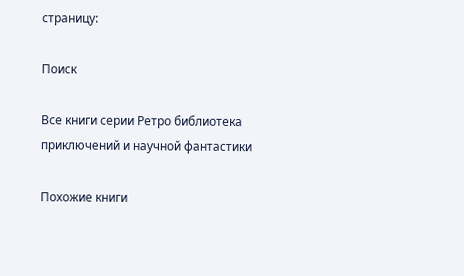страницу:

Поиск

Все книги серии Ретро библиотека приключений и научной фантастики

Похожие книги